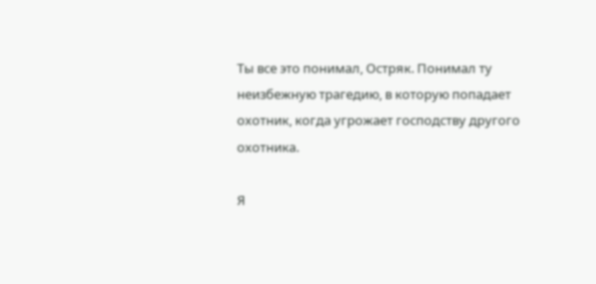Ты все это понимал, Остряк. Понимал ту неизбежную трагедию, в которую попадает охотник, когда угрожает господству другого охотника.

Я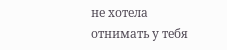не хотела отнимать у тебя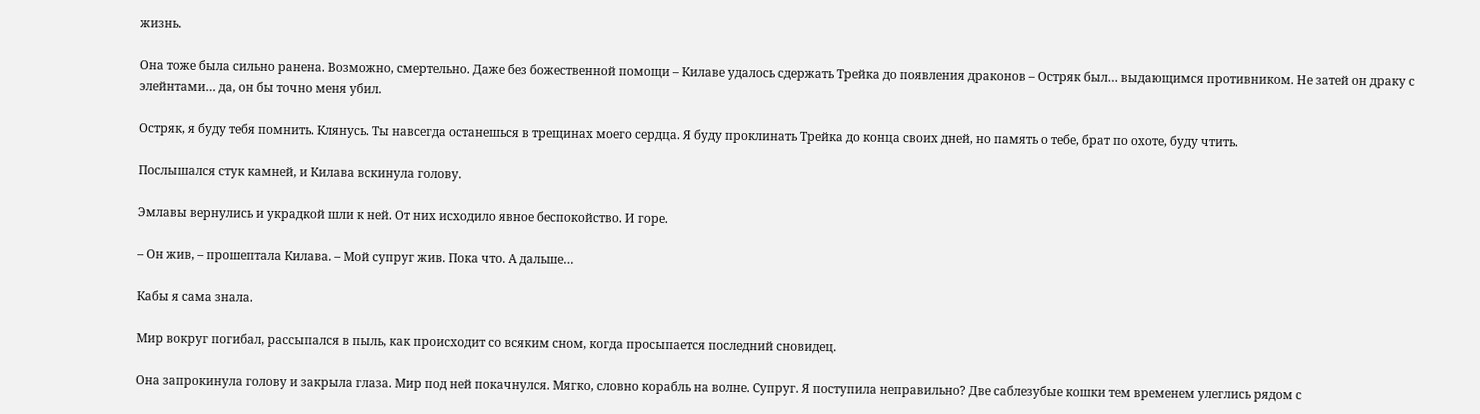жизнь.

Она тоже была сильно ранена. Возможно, смертельно. Даже без божественной помощи – Килаве удалось сдержать Трейка до появления драконов – Остряк был… выдающимся противником. Не затей он драку с элейнтами… да, он бы точно меня убил.

Остряк, я буду тебя помнить. Клянусь. Ты навсегда останешься в трещинах моего сердца. Я буду проклинать Трейка до конца своих дней, но память о тебе, брат по охоте, буду чтить.

Послышался стук камней, и Килава вскинула голову.

Эмлавы вернулись и украдкой шли к ней. От них исходило явное беспокойство. И горе.

– Он жив, – прошептала Килава. – Мой супруг жив. Пока что. А дальше…

Кабы я сама знала.

Мир вокруг погибал, рассыпался в пыль, как происходит со всяким сном, когда просыпается последний сновидец.

Она запрокинула голову и закрыла глаза. Мир под ней покачнулся. Мягко, словно корабль на волне. Супруг. Я поступила неправильно? Две саблезубые кошки тем временем улеглись рядом с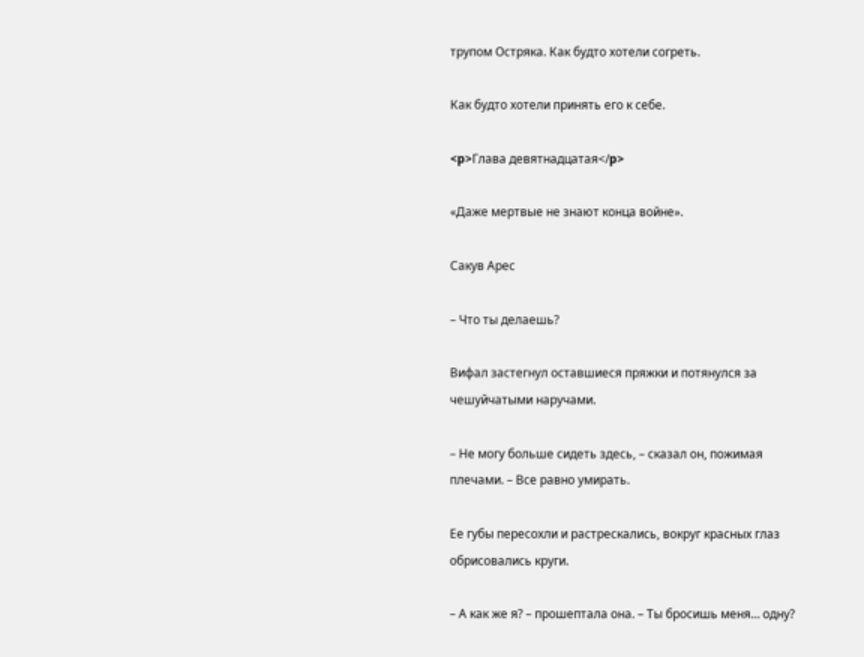трупом Остряка. Как будто хотели согреть.

Как будто хотели принять его к себе.

<p>Глава девятнадцатая</p>

«Даже мертвые не знают конца войне».

Сакув Арес

– Что ты делаешь?

Вифал застегнул оставшиеся пряжки и потянулся за чешуйчатыми наручами.

– Не могу больше сидеть здесь, – сказал он, пожимая плечами. – Все равно умирать.

Ее губы пересохли и растрескались, вокруг красных глаз обрисовались круги.

– А как же я? – прошептала она. – Ты бросишь меня… одну?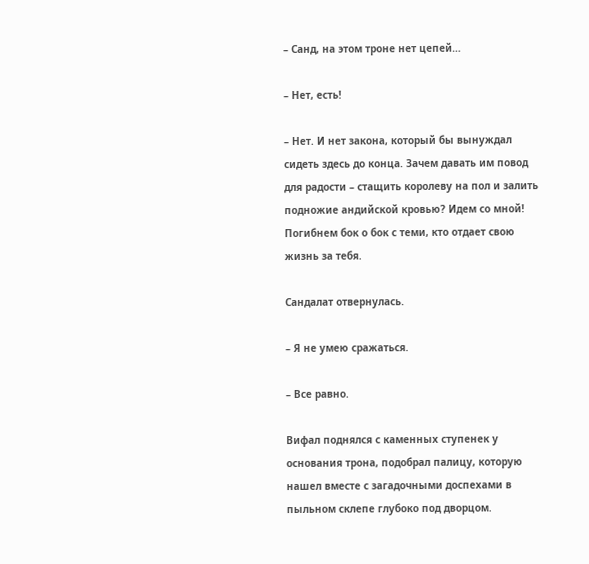– Санд, на этом троне нет цепей…

– Нет, есть!

– Нет. И нет закона, который бы вынуждал сидеть здесь до конца. Зачем давать им повод для радости – стащить королеву на пол и залить подножие андийской кровью? Идем со мной! Погибнем бок о бок с теми, кто отдает свою жизнь за тебя.

Сандалат отвернулась.

– Я не умею сражаться.

– Все равно.

Вифал поднялся с каменных ступенек у основания трона, подобрал палицу, которую нашел вместе с загадочными доспехами в пыльном склепе глубоко под дворцом.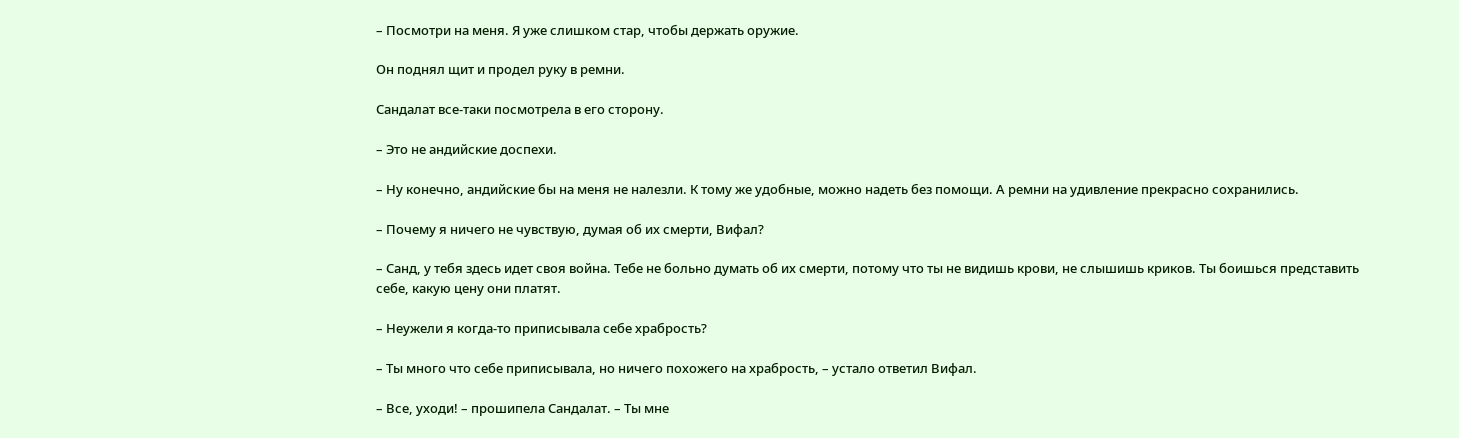– Посмотри на меня. Я уже слишком стар, чтобы держать оружие.

Он поднял щит и продел руку в ремни.

Сандалат все-таки посмотрела в его сторону.

– Это не андийские доспехи.

– Ну конечно, андийские бы на меня не налезли. К тому же удобные, можно надеть без помощи. А ремни на удивление прекрасно сохранились.

– Почему я ничего не чувствую, думая об их смерти, Вифал?

– Санд, у тебя здесь идет своя война. Тебе не больно думать об их смерти, потому что ты не видишь крови, не слышишь криков. Ты боишься представить себе, какую цену они платят.

– Неужели я когда-то приписывала себе храбрость?

– Ты много что себе приписывала, но ничего похожего на храбрость, – устало ответил Вифал.

– Все, уходи! – прошипела Сандалат. – Ты мне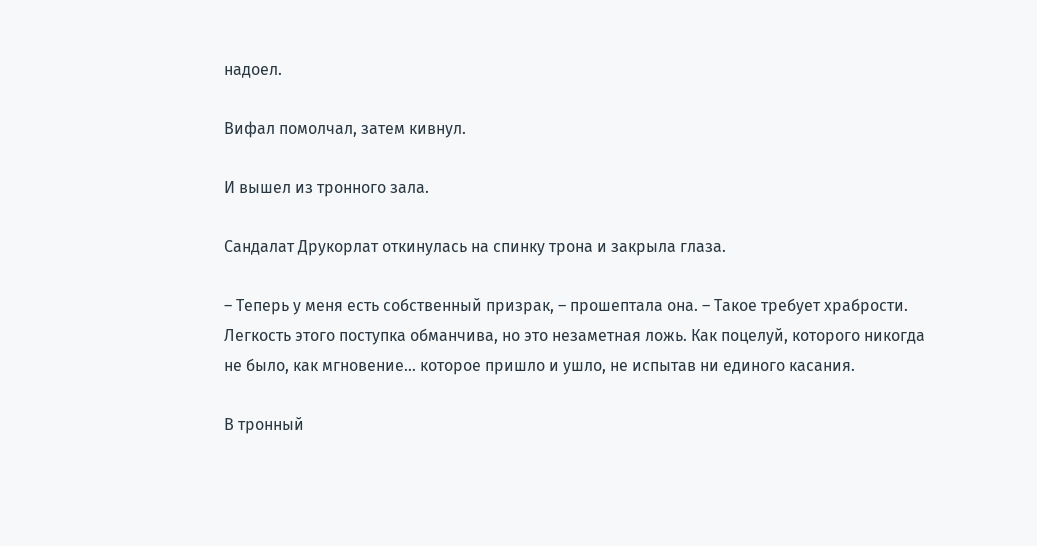надоел.

Вифал помолчал, затем кивнул.

И вышел из тронного зала.

Сандалат Друкорлат откинулась на спинку трона и закрыла глаза.

– Теперь у меня есть собственный призрак, – прошептала она. – Такое требует храбрости. Легкость этого поступка обманчива, но это незаметная ложь. Как поцелуй, которого никогда не было, как мгновение… которое пришло и ушло, не испытав ни единого касания.

В тронный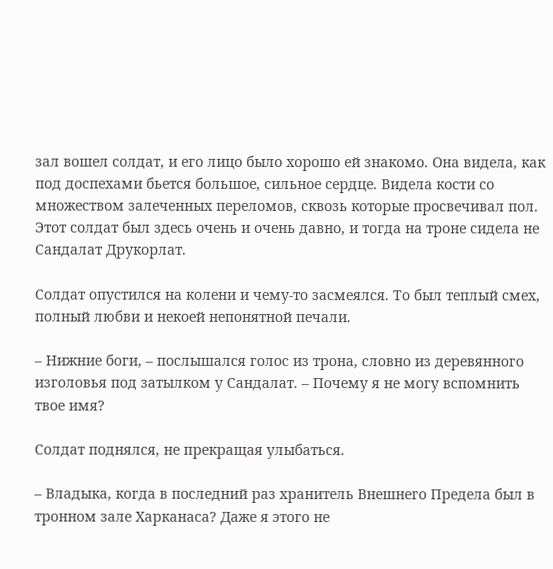зал вошел солдат, и его лицо было хорошо ей знакомо. Она видела, как под доспехами бьется большое, сильное сердце. Видела кости со множеством залеченных переломов, сквозь которые просвечивал пол. Этот солдат был здесь очень и очень давно, и тогда на троне сидела не Сандалат Друкорлат.

Солдат опустился на колени и чему-то засмеялся. То был теплый смех, полный любви и некоей непонятной печали.

– Нижние боги, – послышался голос из трона, словно из деревянного изголовья под затылком у Сандалат. – Почему я не могу вспомнить твое имя?

Солдат поднялся, не прекращая улыбаться.

– Владыка, когда в последний раз хранитель Внешнего Предела был в тронном зале Харканаса? Даже я этого не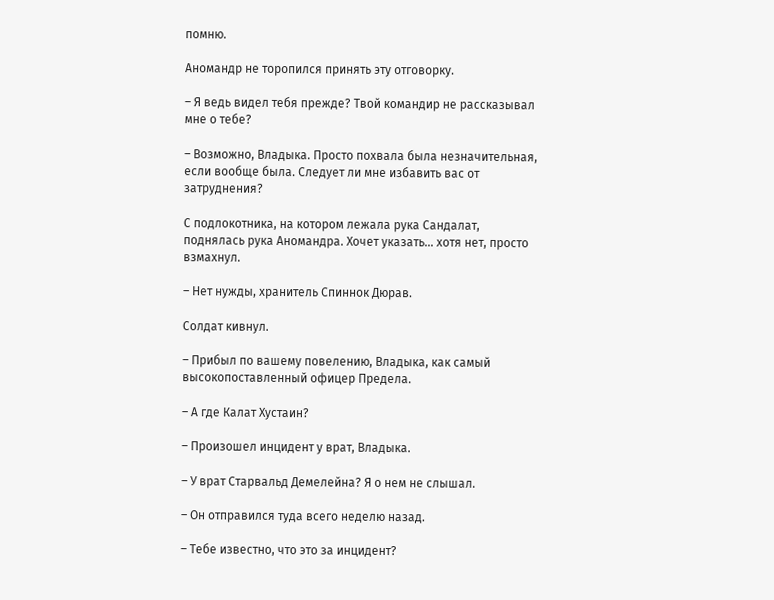помню.

Аномандр не торопился принять эту отговорку.

– Я ведь видел тебя прежде? Твой командир не рассказывал мне о тебе?

– Возможно, Владыка. Просто похвала была незначительная, если вообще была. Следует ли мне избавить вас от затруднения?

С подлокотника, на котором лежала рука Сандалат, поднялась рука Аномандра. Хочет указать… хотя нет, просто взмахнул.

– Нет нужды, хранитель Спиннок Дюрав.

Солдат кивнул.

– Прибыл по вашему повелению, Владыка, как самый высокопоставленный офицер Предела.

– А где Калат Хустаин?

– Произошел инцидент у врат, Владыка.

– У врат Старвальд Демелейна? Я о нем не слышал.

– Он отправился туда всего неделю назад.

– Тебе известно, что это за инцидент?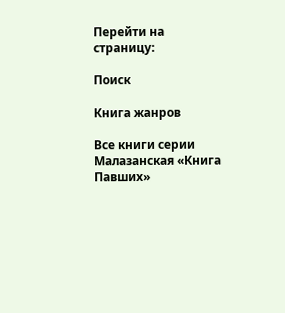Перейти на страницу:

Поиск

Книга жанров

Все книги серии Малазанская «Книга Павших»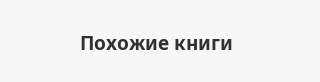Похожие книги